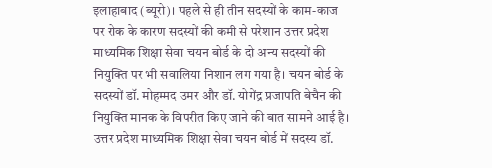इलाहाबाद (ब्यूरो)। पहले से ही तीन सदस्यों के काम-काज पर रोक के कारण सदस्यों की कमी से परेशान उत्तर प्रदेश माध्यमिक शिक्षा सेवा चयन बोर्ड के दो अन्य सदस्यों की नियुक्ति पर भी सवालिया निशान लग गया है। चयन बोर्ड के सदस्यों डॉ. मोहम्मद उमर और डॉ. योगेंद्र प्रजापति बेचैन की नियुक्ति मानक के विपरीत किए जाने की बात सामने आई है।
उत्तर प्रदेश माध्यमिक शिक्षा सेवा चयन बोर्ड में सदस्य डॉ.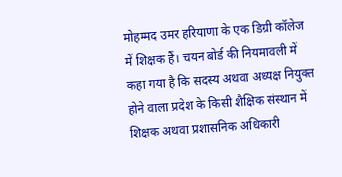मोहम्मद उमर हरियाणा के एक डिग्री कॉलेज में शिक्षक हैं। चयन बोर्ड की नियमावली में कहा गया है कि सदस्य अथवा अध्यक्ष नियुक्त होने वाला प्रदेश के किसी शैक्षिक संस्थान में शिक्षक अथवा प्रशासनिक अधिकारी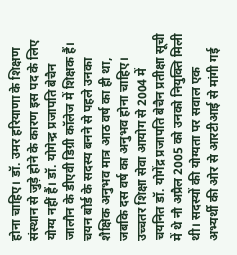होना चाहिए। डॉ. उमर हरियाणा के शिक्षण संस्थान से जुड़े होने के कारण इस पद के लिए योग्य नहीं हैं। डॉ. योगेन्द्र प्रजापति बेचैन जालौन के डीएवी डिग्री कॉलेज में शिक्षक हैं।
चयन बोर्ड के सदस्य बनने से पहले उनका शैक्षिक अनुभव मात्र आठ वर्ष का ही था, जबकि दस वर्ष का अनुभव होना चाहिए। उच्चतर शिक्षा सेवा आयोग से 2004 में चयनित डॉ. योगेंद्र प्रजापति बेचैन प्रतीक्षा सूची में थे नौ अप्रैल 2005 को उनको नियुक्ति मिली थी। सदस्यों की योग्यता पर सवाल एक अभ्यर्थी की ओर से आरटीआई से मांगी गई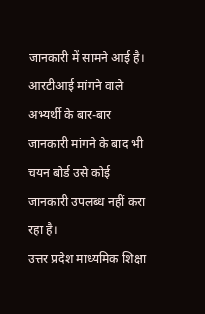जानकारी में सामने आई है। आरटीआई मांगने वाले अभ्यर्थी के बार-बार जानकारी मांगने के बाद भी चयन बोर्ड उसे कोई जानकारी उपलब्ध नहीं करा रहा है।
उत्तर प्रदेश माध्यमिक शिक्षा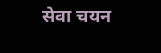सेवा चयन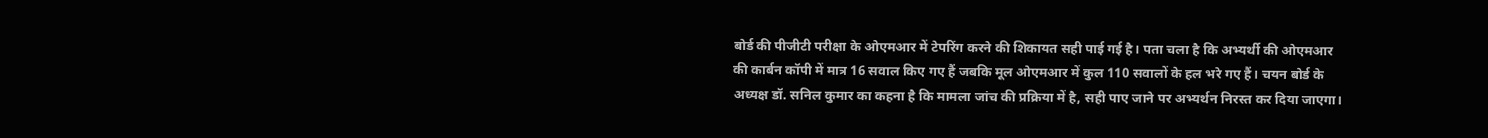बोर्ड की पीजीटी परीक्षा के ओएमआर में टेपरिंग करने की शिकायत सही पाई गई है। पता चला है कि अभ्यर्थी की ओएमआर की कार्बन कॉपी में मात्र 16 सवाल किए गए हैं जबकि मूल ओएमआर में कुल 110 सवालों के हल भरे गए हैं। चयन बोर्ड के अध्यक्ष डॉ. सनिल कुमार का कहना है कि मामला जांच की प्रक्रिया में है, सही पाए जाने पर अभ्यर्थन निरस्त कर दिया जाएगा।